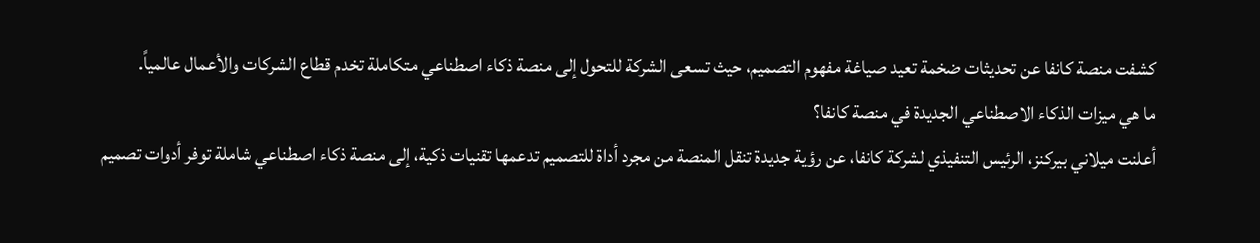كشفت منصة كانفا عن تحديثات ضخمة تعيد صياغة مفهوم التصميم، حيث تسعى الشركة للتحول إلى منصة ذكاء اصطناعي متكاملة تخدم قطاع الشركات والأعمال عالمياً.
ما هي ميزات الذكاء الاصطناعي الجديدة في منصة كانفا؟
أعلنت ميلاني بيركنز، الرئيس التنفيذي لشركة كانفا، عن رؤية جديدة تنقل المنصة من مجرد أداة للتصميم تدعمها تقنيات ذكية، إلى منصة ذكاء اصطناعي شاملة توفر أدوات تصميم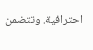احترافية. وتتضمن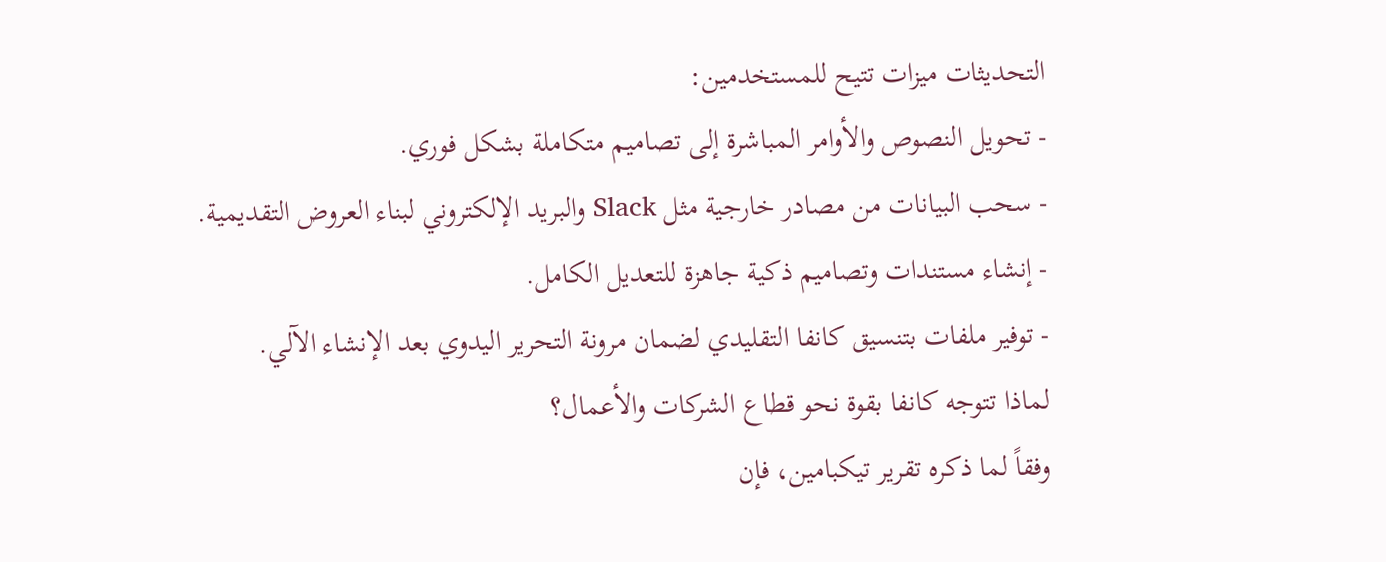التحديثات ميزات تتيح للمستخدمين:
- تحويل النصوص والأوامر المباشرة إلى تصاميم متكاملة بشكل فوري.
- سحب البيانات من مصادر خارجية مثل Slack والبريد الإلكتروني لبناء العروض التقديمية.
- إنشاء مستندات وتصاميم ذكية جاهزة للتعديل الكامل.
- توفير ملفات بتنسيق كانفا التقليدي لضمان مرونة التحرير اليدوي بعد الإنشاء الآلي.
لماذا تتوجه كانفا بقوة نحو قطاع الشركات والأعمال؟
وفقاً لما ذكره تقرير تيكبامين، فإن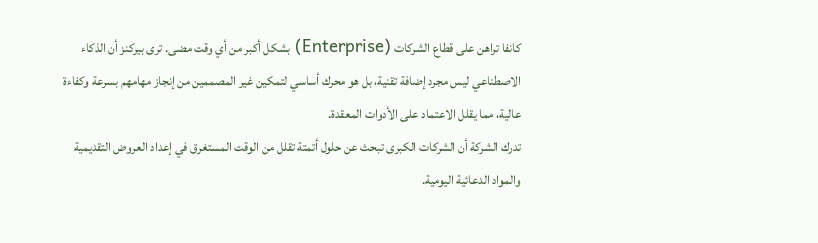كانفا تراهن على قطاع الشركات (Enterprise) بشكل أكبر من أي وقت مضى. ترى بيركنز أن الذكاء الاصطناعي ليس مجرد إضافة تقنية، بل هو محرك أساسي لتمكين غير المصممين من إنجاز مهامهم بسرعة وكفاءة عالية، مما يقلل الاعتماد على الأدوات المعقدة.
تدرك الشركة أن الشركات الكبرى تبحث عن حلول أتمتة تقلل من الوقت المستغرق في إعداد العروض التقديمية والمواد الدعائية اليومية.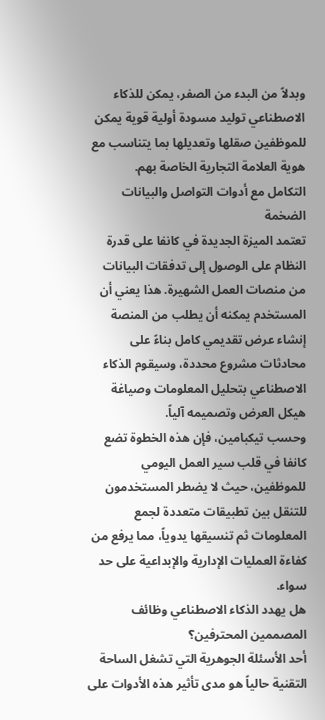وبدلاً من البدء من الصفر، يمكن للذكاء الاصطناعي توليد مسودة أولية قوية يمكن للموظفين صقلها وتعديلها بما يتناسب مع هوية العلامة التجارية الخاصة بهم.
التكامل مع أدوات التواصل والبيانات الضخمة
تعتمد الميزة الجديدة في كانفا على قدرة النظام على الوصول إلى تدفقات البيانات من منصات العمل الشهيرة. هذا يعني أن المستخدم يمكنه أن يطلب من المنصة إنشاء عرض تقديمي كامل بناءً على محادثات مشروع محددة، وسيقوم الذكاء الاصطناعي بتحليل المعلومات وصياغة هيكل العرض وتصميمه آلياً.
وحسب تيكبامين، فإن هذه الخطوة تضع كانفا في قلب سير العمل اليومي للموظفين، حيث لا يضطر المستخدمون للتنقل بين تطبيقات متعددة لجمع المعلومات ثم تنسيقها يدوياً، مما يرفع من كفاءة العمليات الإدارية والإبداعية على حد سواء.
هل يهدد الذكاء الاصطناعي وظائف المصممين المحترفين؟
أحد الأسئلة الجوهرية التي تشغل الساحة التقنية حالياً هو مدى تأثير هذه الأدوات على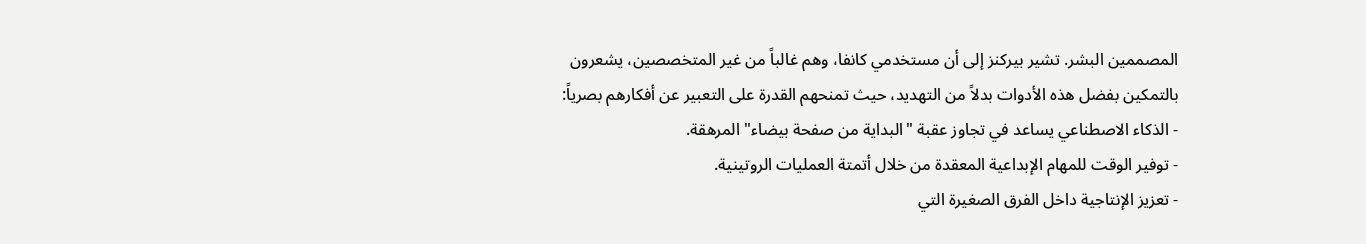المصممين البشر. تشير بيركنز إلى أن مستخدمي كانفا، وهم غالباً من غير المتخصصين، يشعرون بالتمكين بفضل هذه الأدوات بدلاً من التهديد، حيث تمنحهم القدرة على التعبير عن أفكارهم بصرياً:
- الذكاء الاصطناعي يساعد في تجاوز عقبة "البداية من صفحة بيضاء" المرهقة.
- توفير الوقت للمهام الإبداعية المعقدة من خلال أتمتة العمليات الروتينية.
- تعزيز الإنتاجية داخل الفرق الصغيرة التي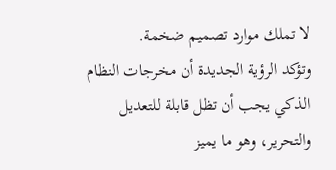لا تملك موارد تصميم ضخمة.
وتؤكد الرؤية الجديدة أن مخرجات النظام الذكي يجب أن تظل قابلة للتعديل والتحرير، وهو ما يميز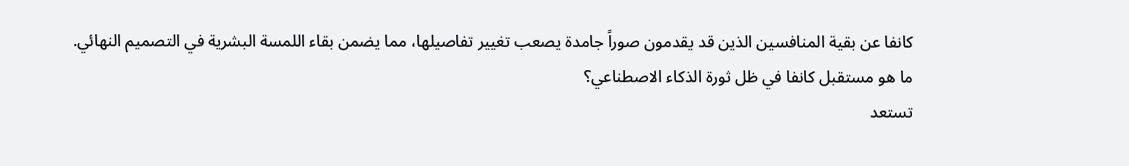كانفا عن بقية المنافسين الذين قد يقدمون صوراً جامدة يصعب تغيير تفاصيلها، مما يضمن بقاء اللمسة البشرية في التصميم النهائي.
ما هو مستقبل كانفا في ظل ثورة الذكاء الاصطناعي؟
تستعد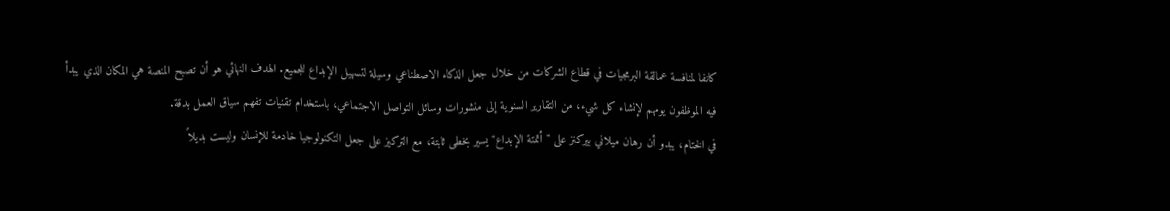كانفا لمنافسة عمالقة البرمجيات في قطاع الشركات من خلال جعل الذكاء الاصطناعي وسيلة لتسهيل الإبداع للجميع. الهدف النهائي هو أن تصبح المنصة هي المكان الذي يبدأ فيه الموظفون يومهم لإنشاء كل شيء، من التقارير السنوية إلى منشورات وسائل التواصل الاجتماعي، باستخدام تقنيات تفهم سياق العمل بدقة.
في الختام، يبدو أن رهان ميلاني بيركنز على "أتمتة الإبداع" يسير بخطى ثابتة، مع التركيز على جعل التكنولوجيا خادمة للإنسان وليست بديلاً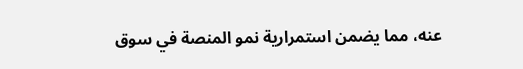عنه، مما يضمن استمرارية نمو المنصة في سوق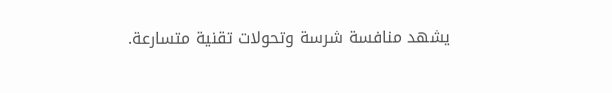يشهد منافسة شرسة وتحولات تقنية متسارعة.